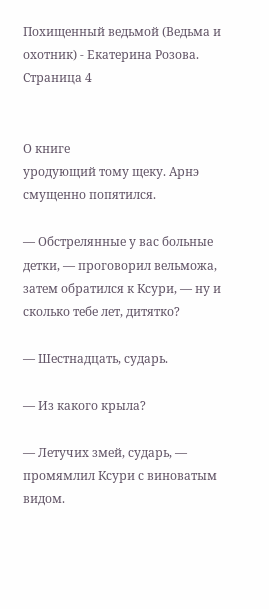Похищенный ведьмой (Ведьма и охотник) - Екатерина Розова. Страница 4


О книге
уродующий тому щеку. Арнэ смущенно попятился.

— Обстрелянные у вас больные детки, — проговорил вельможа, затем обратился к Ксури, — ну и сколько тебе лет, дитятко?

— Шестнадцать, сударь.

— Из какого крыла?

— Летучих змей, сударь, — промямлил Ксури с виноватым видом.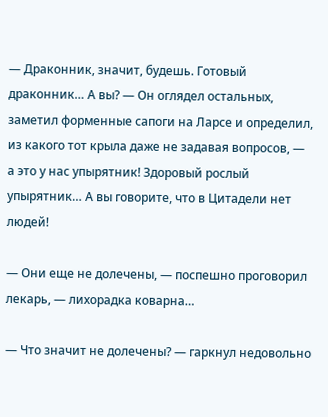— Драконник, значит, будешь. Готовый драконник… А вы? — Он оглядел остальных, заметил форменные сапоги на Ларсе и определил, из какого тот крыла даже не задавая вопросов, — а это у нас упырятник! Здоровый рослый упырятник… А вы говорите, что в Цитадели нет людей!

— Они еще не долечены, — поспешно проговорил лекарь, — лихорадка коварна…

— Что значит не долечены? — гаркнул недовольно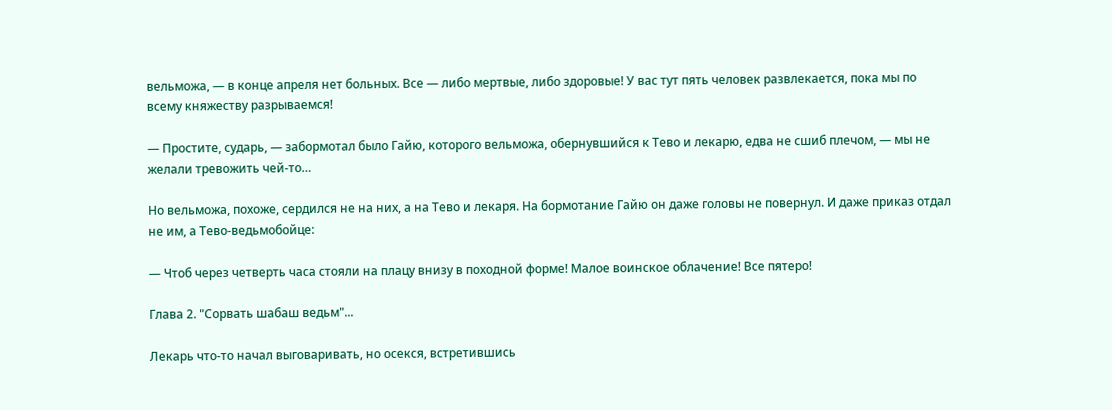вельможа, — в конце апреля нет больных. Все — либо мертвые, либо здоровые! У вас тут пять человек развлекается, пока мы по всему княжеству разрываемся!

— Простите, сударь, — забормотал было Гайю, которого вельможа, обернувшийся к Тево и лекарю, едва не сшиб плечом, — мы не желали тревожить чей-то…

Но вельможа, похоже, сердился не на них, а на Тево и лекаря. На бормотание Гайю он даже головы не повернул. И даже приказ отдал не им, а Тево-ведьмобойце:

— Чтоб через четверть часа стояли на плацу внизу в походной форме! Малое воинское облачение! Все пятеро!

Глава 2. "Сорвать шабаш ведьм"...

Лекарь что-то начал выговаривать, но осекся, встретившись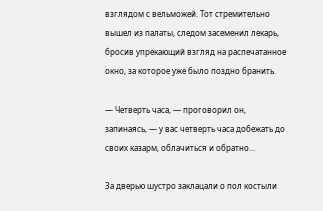взглядом с вельможей. Тот стремительно вышел из палаты, следом засеменил лекарь, бросив упрекающий взгляд на распечатанное окно, за которое уже было поздно бранить.

— Четверть часа, — проговорил он, запинаясь, — у вас четверть часа добежать до своих казарм, облачиться и обратно…

За дверью шустро заклацали о пол костыли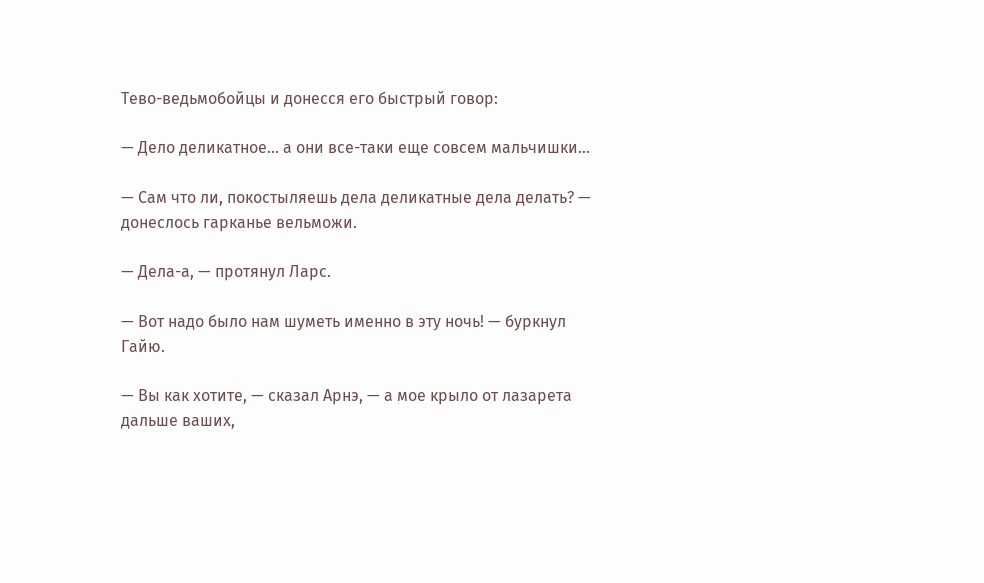Тево-ведьмобойцы и донесся его быстрый говор:

— Дело деликатное… а они все-таки еще совсем мальчишки…

— Сам что ли, покостыляешь дела деликатные дела делать? — донеслось гарканье вельможи.

— Дела-а, — протянул Ларс.

— Вот надо было нам шуметь именно в эту ночь! — буркнул Гайю.

— Вы как хотите, — сказал Арнэ, — а мое крыло от лазарета дальше ваших,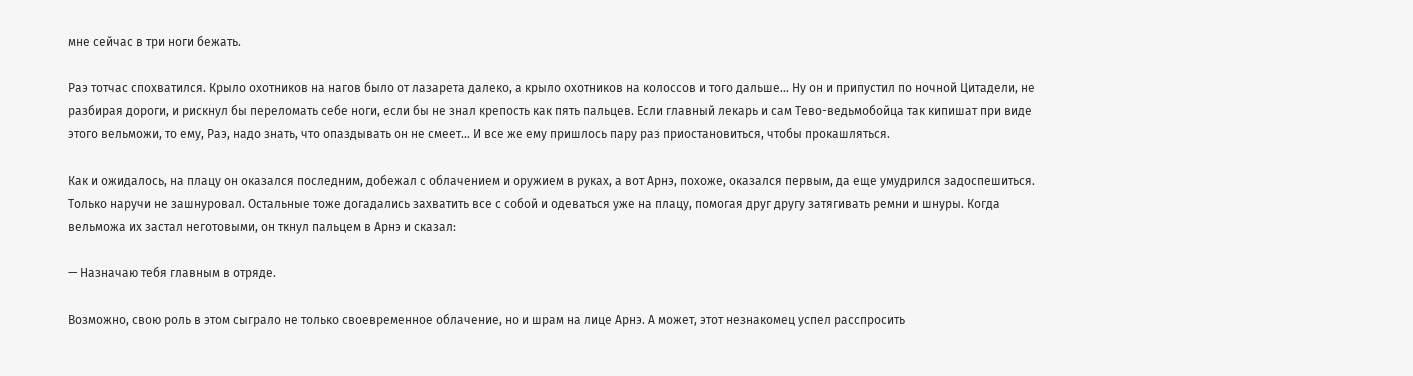мне сейчас в три ноги бежать.

Раэ тотчас спохватился. Крыло охотников на нагов было от лазарета далеко, а крыло охотников на колоссов и того дальше… Ну он и припустил по ночной Цитадели, не разбирая дороги, и рискнул бы переломать себе ноги, если бы не знал крепость как пять пальцев. Если главный лекарь и сам Тево-ведьмобойца так кипишат при виде этого вельможи, то ему, Раэ, надо знать, что опаздывать он не смеет… И все же ему пришлось пару раз приостановиться, чтобы прокашляться.

Как и ожидалось, на плацу он оказался последним, добежал с облачением и оружием в руках, а вот Арнэ, похоже, оказался первым, да еще умудрился задоспешиться. Только наручи не зашнуровал. Остальные тоже догадались захватить все с собой и одеваться уже на плацу, помогая друг другу затягивать ремни и шнуры. Когда вельможа их застал неготовыми, он ткнул пальцем в Арнэ и сказал:

— Назначаю тебя главным в отряде.

Возможно, свою роль в этом сыграло не только своевременное облачение, но и шрам на лице Арнэ. А может, этот незнакомец успел расспросить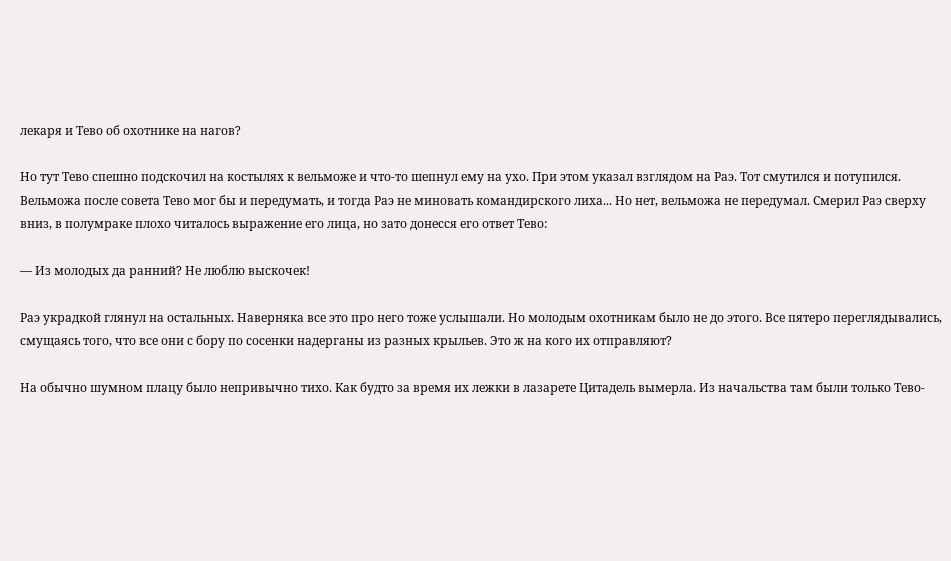лекаря и Тево об охотнике на нагов?

Но тут Тево спешно подскочил на костылях к вельможе и что-то шепнул ему на ухо. При этом указал взглядом на Раэ. Тот смутился и потупился. Вельможа после совета Тево мог бы и передумать, и тогда Раэ не миновать командирского лиха... Но нет, вельможа не передумал. Смерил Раэ сверху вниз, в полумраке плохо читалось выражение его лица, но зато донесся его ответ Тево:

— Из молодых да ранний? Не люблю выскочек!

Раэ украдкой глянул на остальных. Наверняка все это про него тоже услышали. Но молодым охотникам было не до этого. Все пятеро переглядывались, смущаясь того, что все они с бору по сосенки надерганы из разных крыльев. Это ж на кого их отправляют?

На обычно шумном плацу было непривычно тихо. Как будто за время их лежки в лазарете Цитадель вымерла. Из начальства там были только Тево-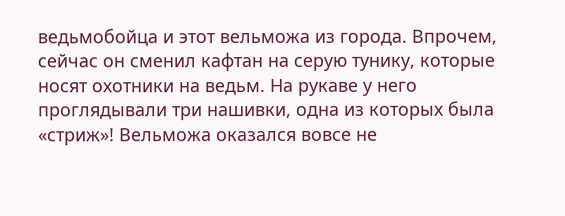ведьмобойца и этот вельможа из города. Впрочем, сейчас он сменил кафтан на серую тунику, которые носят охотники на ведьм. На рукаве у него проглядывали три нашивки, одна из которых была «стриж»! Вельможа оказался вовсе не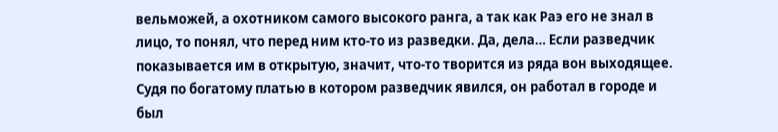вельможей, а охотником самого высокого ранга, а так как Раэ его не знал в лицо, то понял, что перед ним кто-то из разведки. Да, дела… Если разведчик показывается им в открытую, значит, что-то творится из ряда вон выходящее. Судя по богатому платью в котором разведчик явился, он работал в городе и был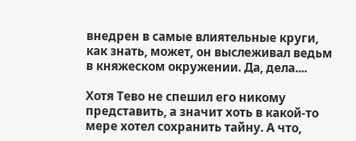внедрен в самые влиятельные круги, как знать, может, он выслеживал ведьм в княжеском окружении. Да, дела....

Хотя Тево не спешил его никому представить, а значит хоть в какой-то мере хотел сохранить тайну. А что,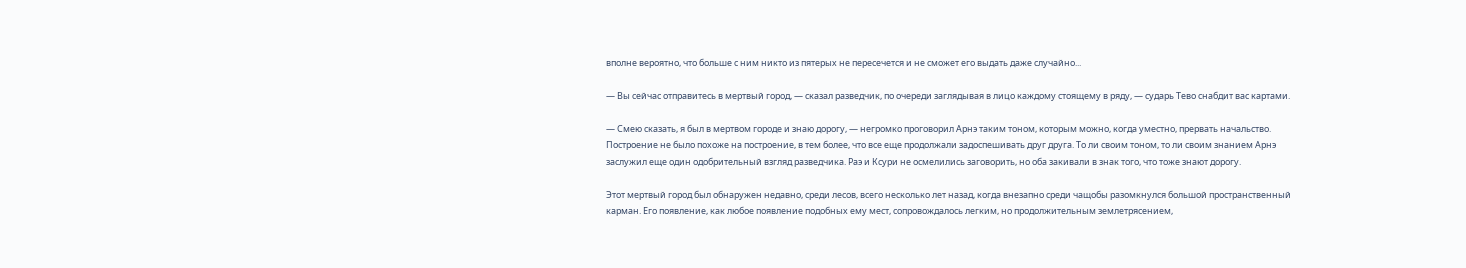вполне вероятно, что больше с ним никто из пятерых не пересечется и не сможет его выдать даже случайно...

— Вы сейчас отправитесь в мертвый город, — сказал разведчик, по очереди заглядывая в лицо каждому стоящему в ряду, — сударь Тево снабдит вас картами.

— Смею сказать, я был в мертвом городе и знаю дорогу, — негромко проговорил Арнэ таким тоном, которым можно, когда уместно, прервать начальство. Построение не было похоже на построение, в тем более, что все еще продолжали задоспешивать друг друга. То ли своим тоном, то ли своим знанием Арнэ заслужил еще один одобрительный взгляд разведчика. Раэ и Ксури не осмелились заговорить, но оба закивали в знак того, что тоже знают дорогу.

Этот мертвый город был обнаружен недавно, среди лесов, всего несколько лет назад, когда внезапно среди чащобы разомкнулся большой пространственный карман. Его появление, как любое появление подобных ему мест, сопровождалось легким, но продолжительным землетрясением,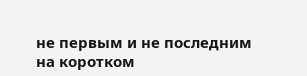не первым и не последним на коротком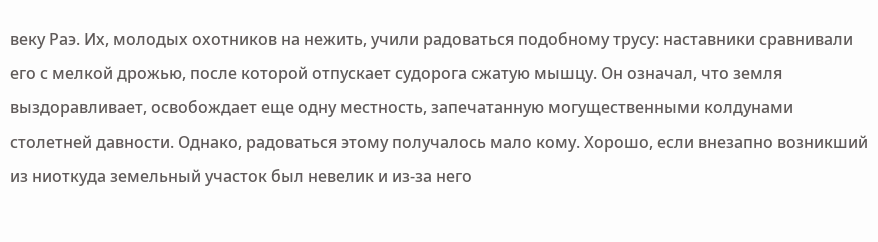веку Раэ. Их, молодых охотников на нежить, учили радоваться подобному трусу: наставники сравнивали его с мелкой дрожью, после которой отпускает судорога сжатую мышцу. Он означал, что земля выздоравливает, освобождает еще одну местность, запечатанную могущественными колдунами столетней давности. Однако, радоваться этому получалось мало кому. Хорошо, если внезапно возникший из ниоткуда земельный участок был невелик и из-за него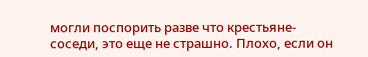могли поспорить разве что крестьяне-соседи, это еще не страшно. Плохо, если он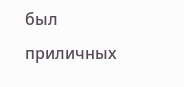был приличных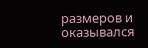размеров и оказывался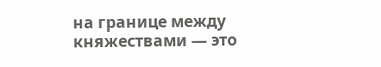на границе между княжествами — это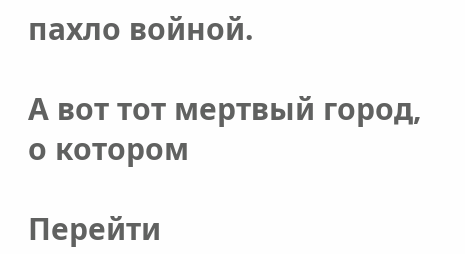пахло войной.

А вот тот мертвый город, о котором

Перейти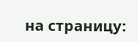на страницу: